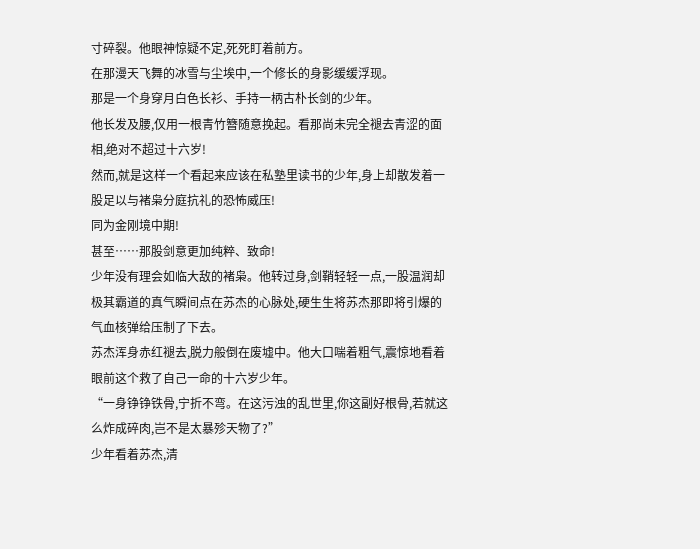寸碎裂。他眼神惊疑不定,死死盯着前方。
在那漫天飞舞的冰雪与尘埃中,一个修长的身影缓缓浮现。
那是一个身穿月白色长衫、手持一柄古朴长剑的少年。
他长发及腰,仅用一根青竹簪随意挽起。看那尚未完全褪去青涩的面相,绝对不超过十六岁!
然而,就是这样一个看起来应该在私塾里读书的少年,身上却散发着一股足以与褚枭分庭抗礼的恐怖威压!
同为金刚境中期!
甚至……那股剑意更加纯粹、致命!
少年没有理会如临大敌的褚枭。他转过身,剑鞘轻轻一点,一股温润却极其霸道的真气瞬间点在苏杰的心脉处,硬生生将苏杰那即将引爆的气血核弹给压制了下去。
苏杰浑身赤红褪去,脱力般倒在废墟中。他大口喘着粗气,震惊地看着眼前这个救了自己一命的十六岁少年。
“一身铮铮铁骨,宁折不弯。在这污浊的乱世里,你这副好根骨,若就这么炸成碎肉,岂不是太暴殄天物了?”
少年看着苏杰,清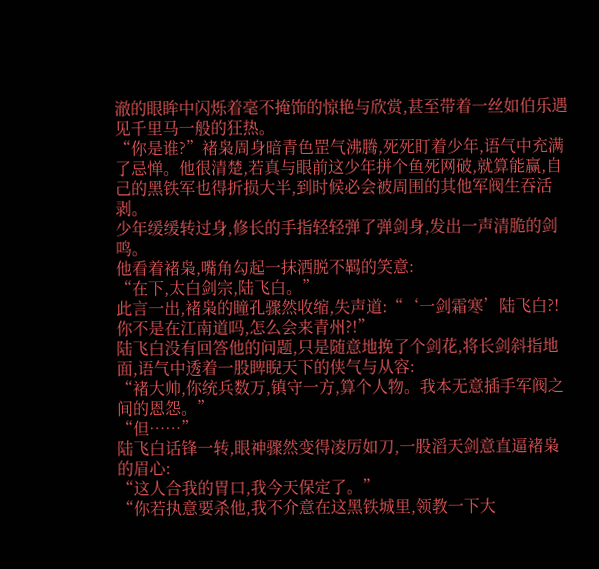澈的眼眸中闪烁着毫不掩饰的惊艳与欣赏,甚至带着一丝如伯乐遇见千里马一般的狂热。
“你是谁?”褚枭周身暗青色罡气沸腾,死死盯着少年,语气中充满了忌惮。他很清楚,若真与眼前这少年拼个鱼死网破,就算能赢,自己的黑铁军也得折损大半,到时候必会被周围的其他军阀生吞活剥。
少年缓缓转过身,修长的手指轻轻弹了弹剑身,发出一声清脆的剑鸣。
他看着褚枭,嘴角勾起一抹洒脱不羁的笑意:
“在下,太白剑宗,陆飞白。”
此言一出,褚枭的瞳孔骤然收缩,失声道:“‘一剑霜寒’陆飞白?!你不是在江南道吗,怎么会来青州?!”
陆飞白没有回答他的问题,只是随意地挽了个剑花,将长剑斜指地面,语气中透着一股睥睨天下的侠气与从容:
“褚大帅,你统兵数万,镇守一方,算个人物。我本无意插手军阀之间的恩怨。”
“但……”
陆飞白话锋一转,眼神骤然变得凌厉如刀,一股滔天剑意直逼褚枭的眉心:
“这人合我的胃口,我今天保定了。”
“你若执意要杀他,我不介意在这黑铁城里,领教一下大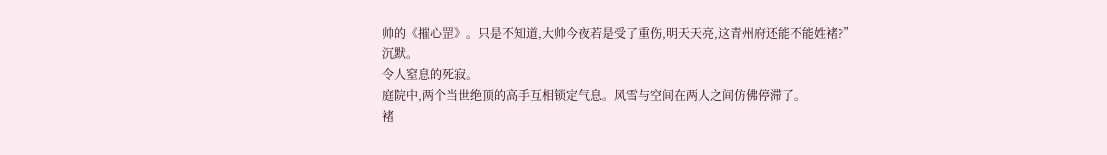帅的《摧心罡》。只是不知道,大帅今夜若是受了重伤,明天天亮,这青州府还能不能姓褚?”
沉默。
令人窒息的死寂。
庭院中,两个当世绝顶的高手互相锁定气息。风雪与空间在两人之间仿佛停滞了。
褚